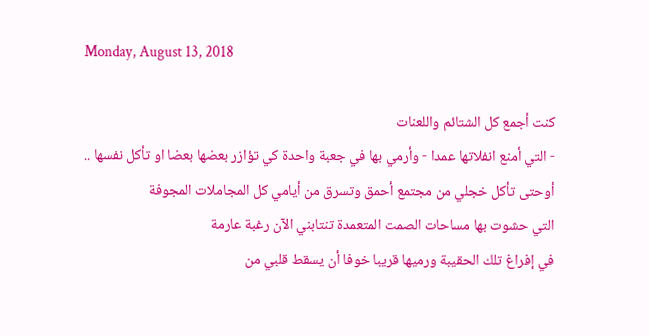Monday, August 13, 2018

كنت أجمع كل الشتائم واللعنات
- التي أمنع انفلاتها عمدا - وأرمي بها في جعبة واحدة كي تؤازر بعضها بعضا او تأكل نفسها ..
أوحتى تأكل خجلي من مجتمع أحمق وتسرق من أيامي كل المجاملات المجوفة
التي حشوت بها مساحات الصمت المتعمدة تنتابني الآن رغبة عارمة
في إفراغ تلك الحقيبة ورميها قريبا خوفا أن يسقط قلبي من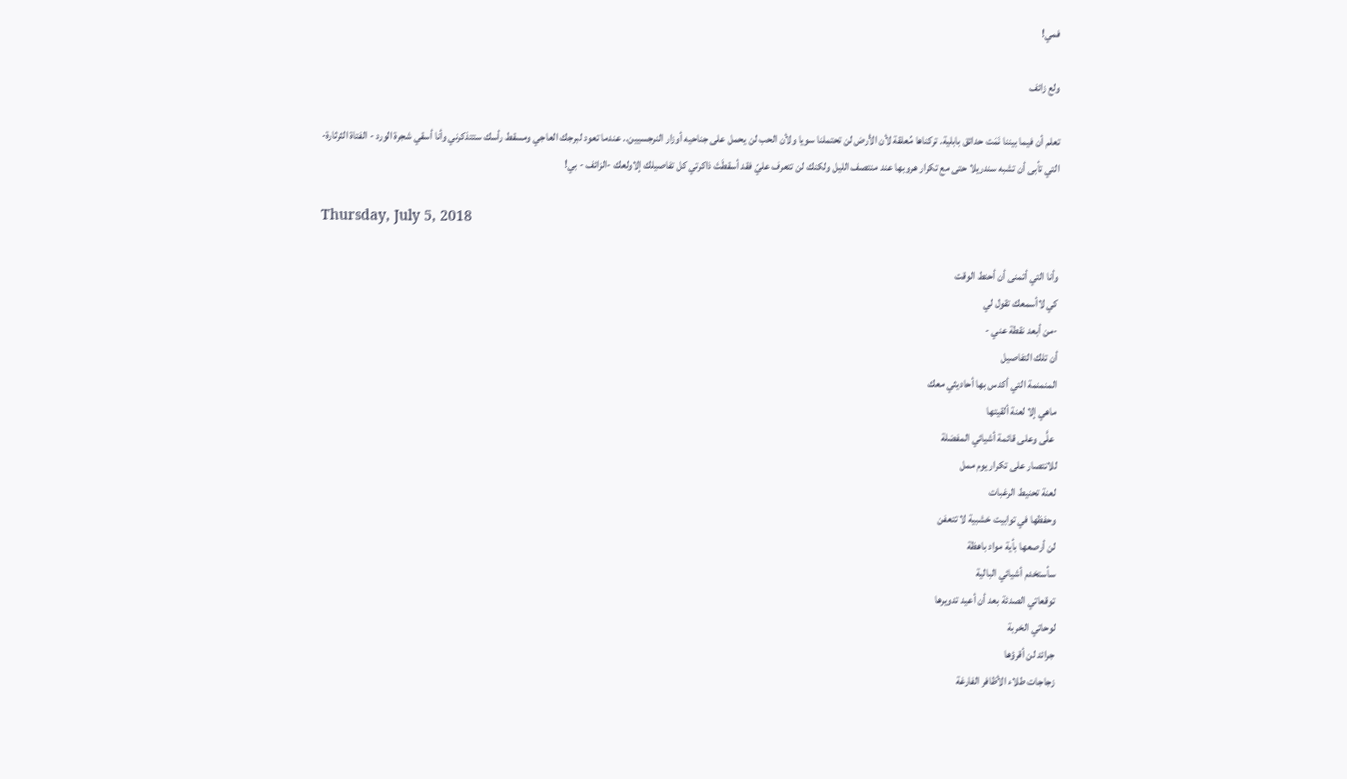فمي!

ولع زائف

تعلم أن فيما بيننا نَمَت حدائق بابلية. تركناها مُعلقة لأن الأرض لن تحتملنا سويا ولأن الحب لن يحمل على جناحيه أوزار النرجسيين.. عندما تعود لبرجك العاجي ومسقط رأسك ستتذكرني وأنا أسقي شجرة الورد - الفتاة الثرثارة- التي تأبى أن تشبه سندريلا حتى مع تكرار هروبها عند منتصف الليل ولكنك لن تتعرف عليّ فقد أسقطَتَ ذاكرتي كل تفاصيلك إلاولعك -الزائف - بي!

Thursday, July 5, 2018

وأنا التي أتمنى أن أحنط الوقت
كي لاأسمعك تقول لي
-من أبعد نقطة عني -
أن تلك التفاصيل
المنمنمة التي أكدس بها أحاديثي معك
ماهي إلا لعنة ألقيتها
 علَّى وعلى قائمة أشيائي المفضلة
للانتصار على تكرار يوم ممل
لعنة تحنيط الرغبات
وحفظها في توابيت خشبية لا تتعفن
لن أرصعها بأية مواد باهظة
سأستخدم أشيائي البالية
توقعاتي الصدئة بعد أن أعيد تدويرها
لوحاتي الخربة
جرائد لن أقرؤها
زجاجات طلاء الأظافر الفارغة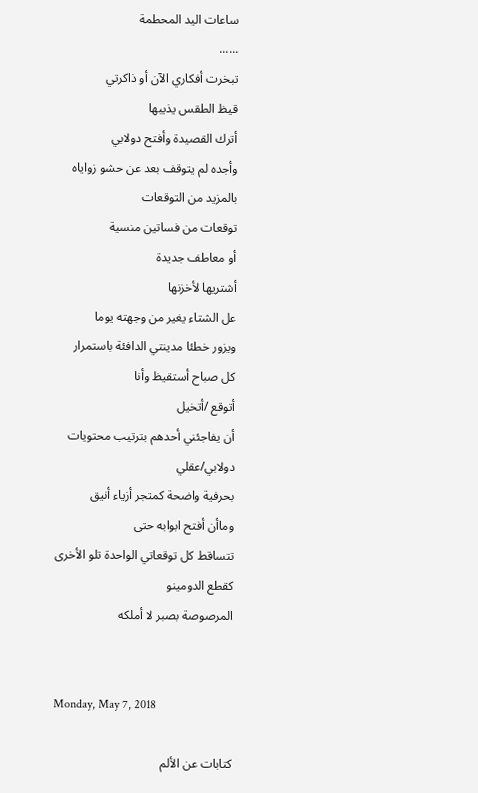ساعات اليد المحطمة
......
تبخرت أفكاري الآن أو ذاكرتي
قيظ الطقس يذيبها
أترك القصيدة وأفتح دولابي
وأجده لم يتوقف بعد عن حشو زواياه
بالمزيد من التوقعات
توقعات من فساتين منسية
أو معاطف جديدة
أشتريها لأخزنها
عل الشتاء يغير من وجهته يوما
ويزور خطئا مدينتي الدافئة باستمرار
كل صباح أستقيظ وأنا
أتوقع /أتخيل
أن يفاجئني أحدهم بترتيب محتويات
دولابي/عقلي
بحرفية واضحة كمتجر أزياء أنيق
وماأن أفتح ابوابه حتى
تتساقط كل توقعاتي الواحدة تلو الأخرى
كقطع الدومينو
المرصوصة بصبر لا أملكه


Monday, May 7, 2018

كتابات عن الألم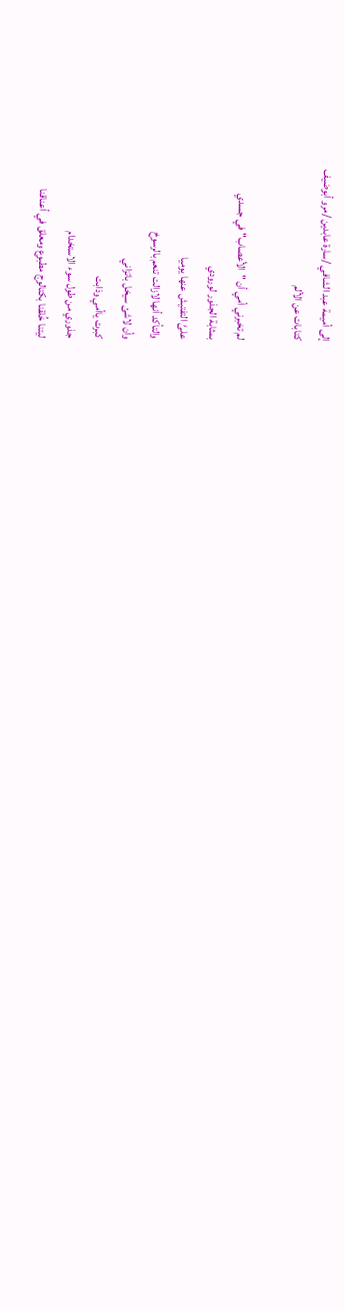إلى أميمة عبد الشافي /سارة عابدين /مرو أبوضيف
كتابات عن الألم

لم تخبرني أمي أن "الأعصاب" في جسدي
بمثابة الجذور لورودي
علىَّ التفتيش عنها يوميا
والتأكد أنها لازالت تنعم بالرسوخ
وأن لاشئ سيخل باتزاني
كبرت ياأمي وذابت
جذوري من طول سوء الاستخدام
ليتنا خُلقنا بكتالوج مطبوع ومعلق في أعناقنا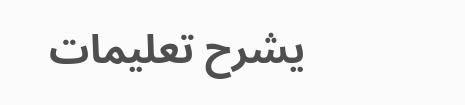يشرح تعليمات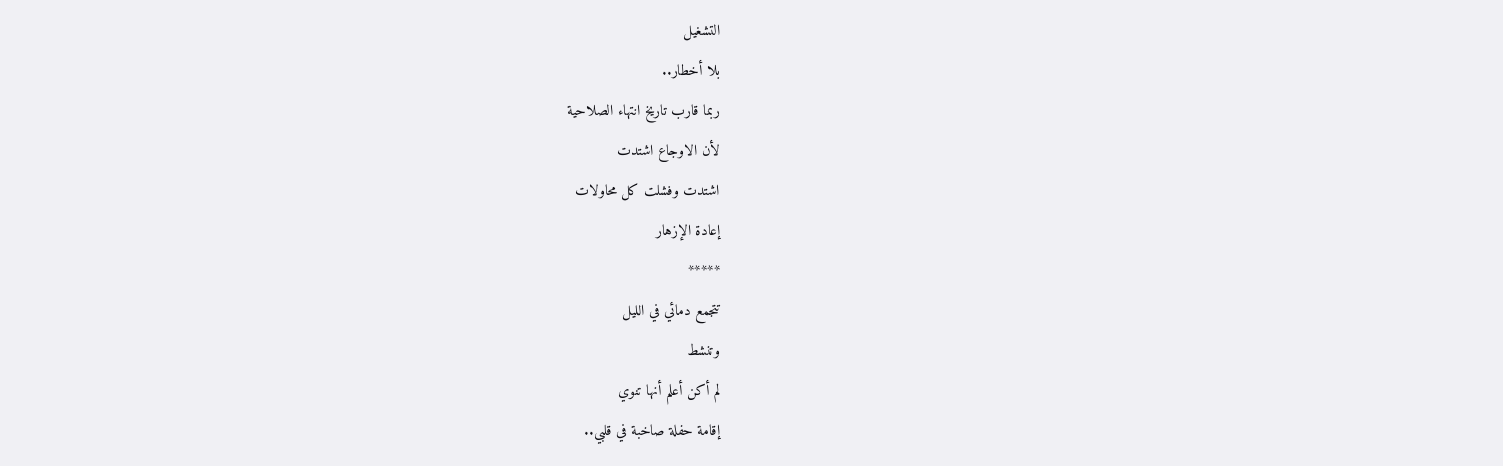التشغيل
بلا أخطار..
ربما قارب تاريخ انتهاء الصلاحية
لأن الاوجاع اشتدت
اشتدت وفشلت كل محاولات
إعادة الإزهار
*****
تتجمع دمائي في الليل
وتنشط
لم أكن أعلم أنها تنوي
إقامة حفلة صاخبة في قلبي..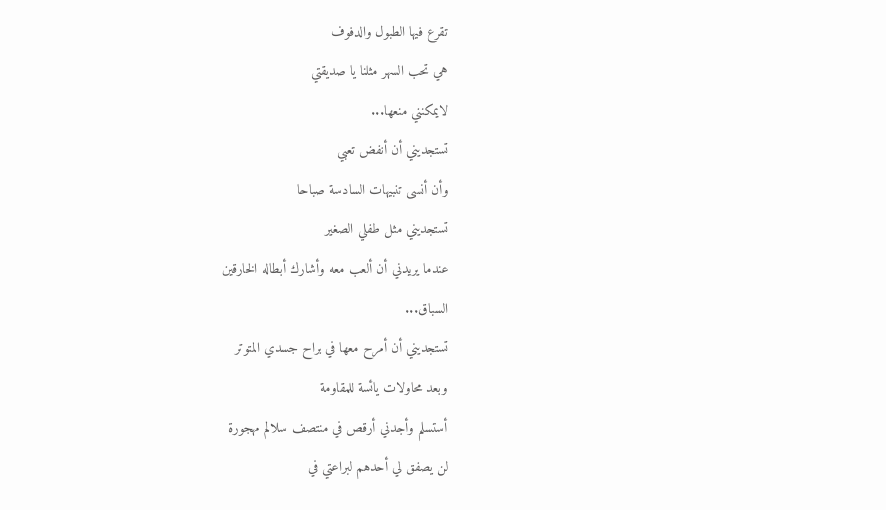تقرع فيها الطبول والدفوف
هي تحب السهر مثلنا يا صديقتي
لايمكنني منعها...
تستجديني أن أنفض تعبي
وأن أنسى تنبيهات السادسة صباحا
تستجديني مثل طفلي الصغير
عندما يريدني أن ألعب معه وأشارك أبطاله الخارقين
السباق...
تستجديني أن أمرح معها في براح جسدي المتوتر
وبعد محاولات يائسة للمقاومة
أستسلم وأجدني أرقص في منتصف سلالم مهجورة
لن يصفق لي أحدهم لبراعتي في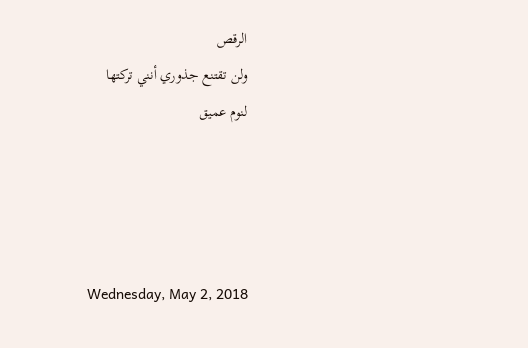الرقص
ولن تقتنع جذوري أنني تركتها
لنوم عميق




Wednesday, May 2, 2018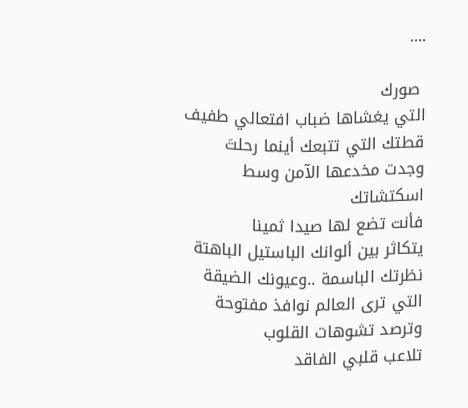....

 صورك
التي يغشاها ضباب افتعالي طفيف
قطتك التي تتبعك أينما رحلتَ
وجدت مخدعها الآمن وسط
اسكتشاتك
فأنت تضع لها صيدا ثمينا
يتكاثر بين ألوانك الباستيل الباهتة
نظرتك الباسمة ..وعيونك الضيقة
التي ترى العالم نوافذ مفتوحة
وترصد تشوهات القلوب
تلاعب قلبي الفاقد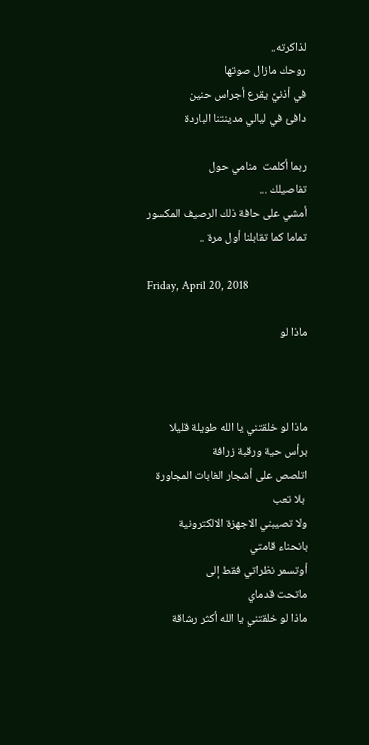لذاكرته..
روحك مازال صوتها
في أذنيَّ يقرع أجراس حنين
دافئ في ليالي مدينتنا الباردة

ربما أكلمت  منامي حول
تفاصيلك ...
أمشي على حافة ذلك الرصيف المكسور
تماما كما تقابلنا أول مرة ..

Friday, April 20, 2018

ماذا لو



ماذا لو خلقتني يا الله طويلة قليلا
برأس حية ورقبة زرافة
اتلصص على أشجار الغابات المجاورة
 بلا تعب
ولا تصيبني الاجهزة الالكترونية
بانحناء قامتي
أوتسمر نظراتي فقط إلى
ماتحت قدماي
ماذا لو خلقتني يا الله أكثر رشاقة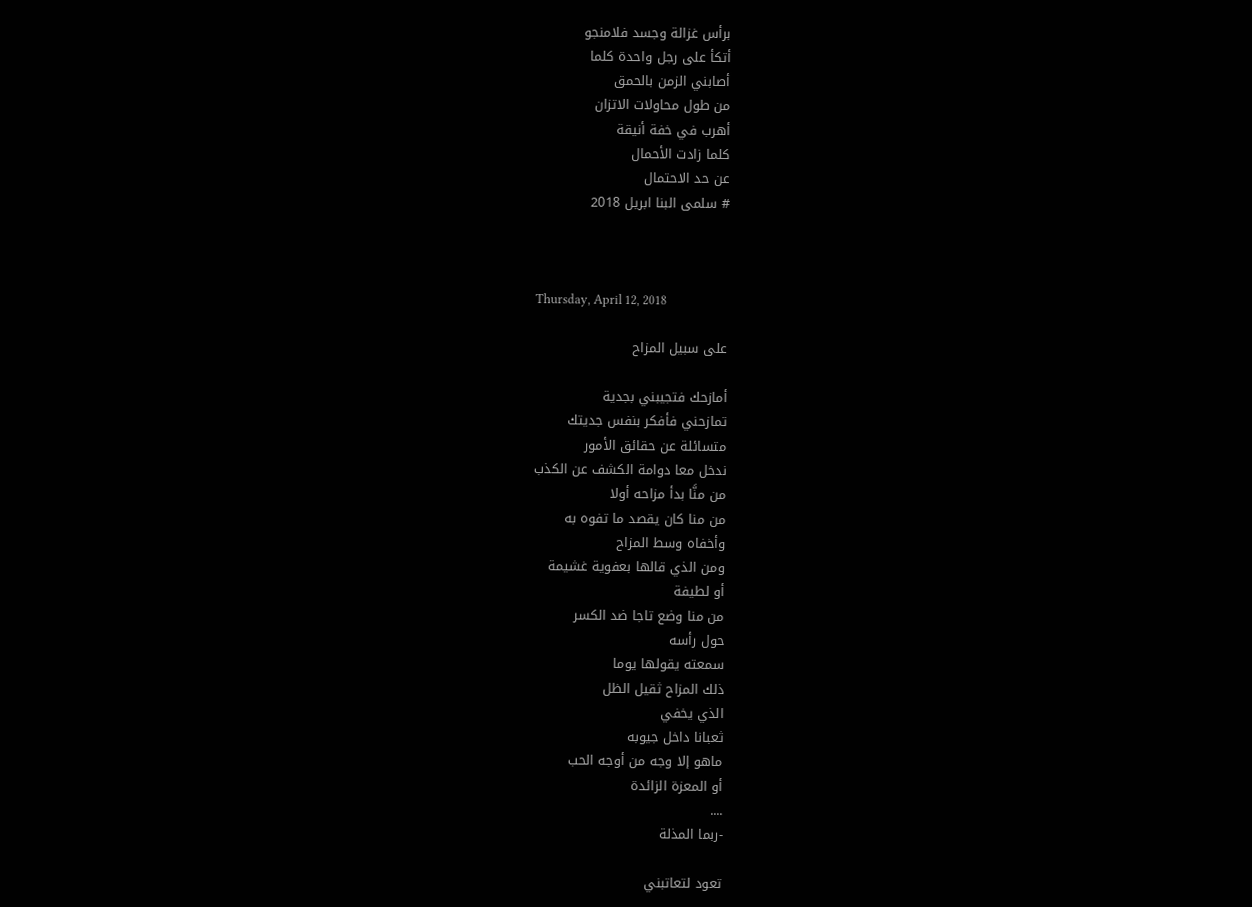برأس غزالة وجسد فلامنجو
أتكأ على رجل واحدة كلما
أصابني الزمن بالحمق
من طول محاولات الاتزان
أهرب في خفة أنيقة
كلما زادت الأحمال
عن حد الاحتمال
# سلمى البنا ابريل 2018



Thursday, April 12, 2018

على سبيل المزاح

أمازحك فتجيبني بجدية
تمازحني فأفكر بنفس جديتك
متسائلة عن حقائق الأمور
ندخل معا دوامة الكشف عن الكذب
من منَّا بدأ مزاحه أولا
من منا كان يقصد ما تفوه به
وأخفاه وسط المزاح
ومن الذي قالها بعفوية غشيمة
أو لطيفة
من منا وضع تاجا ضد الكسر
حول رأسه
سمعته يقولها يوما
ذلك المزاح ثقيل الظل
الذي يخفي
ثعبانا داخل جيوبه
ماهو إلا وجه من أوجه الحب
أو المعزة الزائدة
....
-ربما المذلة

تعود لتعاتبني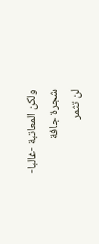ولكن المعاتبة -غالبا-
شجرة جافة
لن تثمر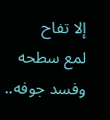إلا تفاح
لمع سطحه وفسد جوفه..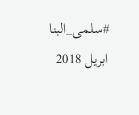#سلمى_البنا ابريل 2018